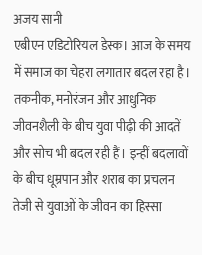अजय सानी
एबीएन एडिटोरियल डेस्क। आज के समय में समाज का चेहरा लगातार बदल रहा है। तकनीक, मनोरंजन और आधुनिक जीवनशैली के बीच युवा पीढ़ी की आदतें और सोच भी बदल रही हैं। इन्हीं बदलावों के बीच धूम्रपान और शराब का प्रचलन तेजी से युवाओं के जीवन का हिस्सा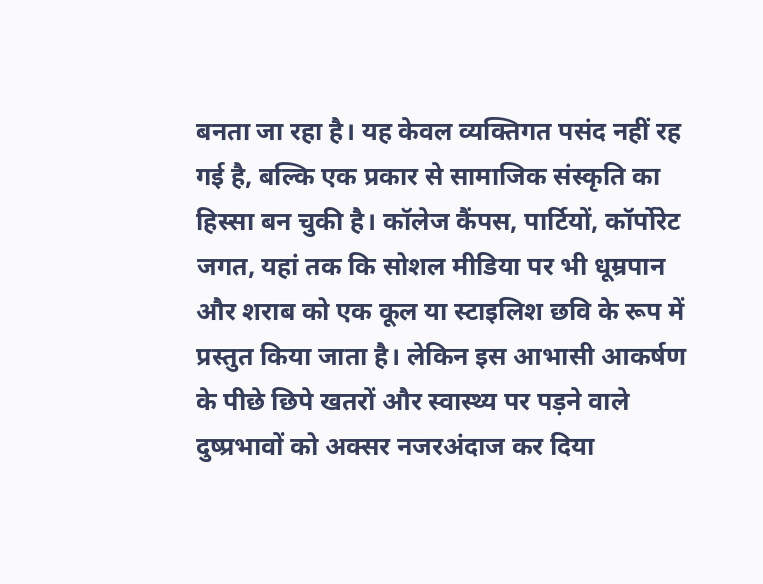बनता जा रहा है। यह केवल व्यक्तिगत पसंद नहीं रह गई है, बल्कि एक प्रकार से सामाजिक संस्कृति का हिस्सा बन चुकी है। कॉलेज कैंपस, पार्टियों, कॉर्पोरेट जगत, यहां तक कि सोशल मीडिया पर भी धूम्रपान और शराब को एक कूल या स्टाइलिश छवि के रूप में प्रस्तुत किया जाता है। लेकिन इस आभासी आकर्षण के पीछे छिपे खतरों और स्वास्थ्य पर पड़ने वाले दुष्प्रभावों को अक्सर नजरअंदाज कर दिया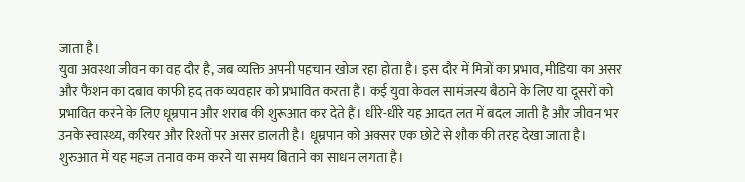जाता है।
युवा अवस्था जीवन का वह दौर है, जब व्यक्ति अपनी पहचान खोज रहा होता है। इस दौर में मित्रों का प्रभाव, मीडिया का असर और फैशन का दबाव काफी हद तक व्यवहार को प्रभावित करता है। कई युवा केवल सामंजस्य बैठाने के लिए या दूसरों को प्रभावित करने के लिए धूम्रपान और शराब की शुरूआत कर देते हैं। धीरे-धीरे यह आदत लत में बदल जाती है और जीवन भर उनके स्वास्थ्य, करियर और रिश्तों पर असर डालती है। धूम्रपान को अक्सर एक छोटे से शौक की तरह देखा जाता है।
शुरुआत में यह महज तनाव कम करने या समय बिताने का साधन लगता है।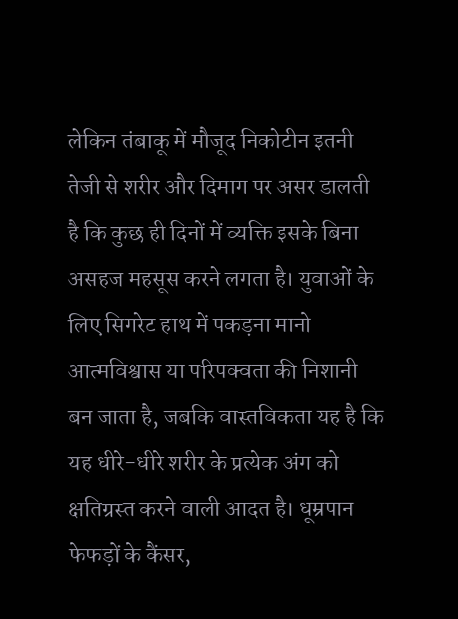लेकिन तंबाकू में मौजूद निकोटीन इतनी तेजी से शरीर और दिमाग पर असर डालती है कि कुछ ही दिनों में व्यक्ति इसके बिना असहज महसूस करने लगता है। युवाओं के लिए सिगरेट हाथ में पकड़ना मानो आत्मविश्वास या परिपक्वता की निशानी बन जाता है, जबकि वास्तविकता यह है कि यह धीरे-धीरे शरीर के प्रत्येक अंग को क्षतिग्रस्त करने वाली आदत है। धूम्रपान फेफड़ों के कैंसर,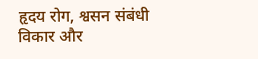हृदय रोग, श्वसन संबंधी विकार और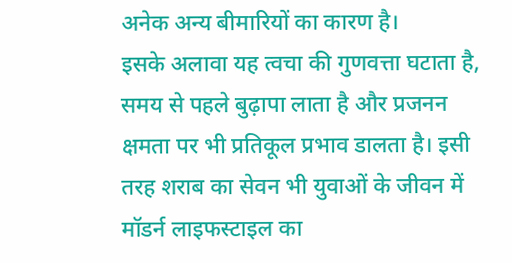अनेक अन्य बीमारियों का कारण है।
इसके अलावा यह त्वचा की गुणवत्ता घटाता है, समय से पहले बुढ़ापा लाता है और प्रजनन क्षमता पर भी प्रतिकूल प्रभाव डालता है। इसी तरह शराब का सेवन भी युवाओं के जीवन में मॉडर्न लाइफस्टाइल का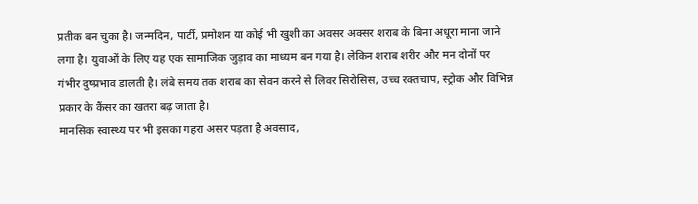प्रतीक बन चुका है। जन्मदिन, पार्टी, प्रमोशन या कोई भी खुशी का अवसर अक्सर शराब के बिना अधूरा माना जाने लगा है। युवाओं के लिए यह एक सामाजिक जुड़ाव का माध्यम बन गया है। लेकिन शराब शरीर और मन दोनों पर गंभीर दुष्प्रभाव डालती है। लंबे समय तक शराब का सेवन करने से लिवर सिरोसिस, उच्च रक्तचाप, स्ट्रोक और विभिन्न प्रकार के कैंसर का खतरा बढ़ जाता है।
मानसिक स्वास्थ्य पर भी इसका गहरा असर पड़ता है अवसाद,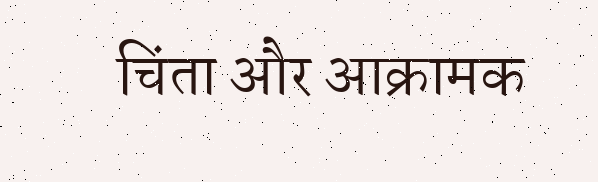चिंता और आक्रामक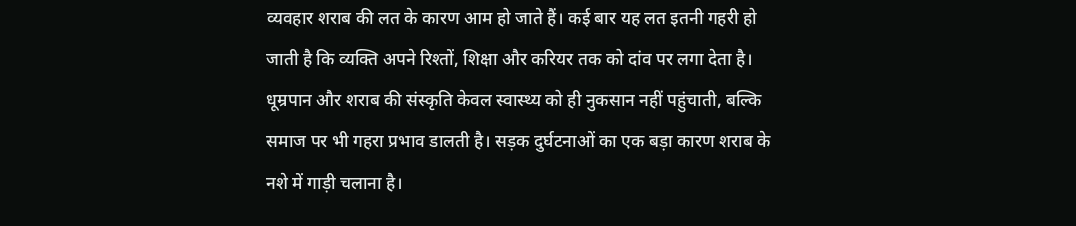व्यवहार शराब की लत के कारण आम हो जाते हैं। कई बार यह लत इतनी गहरी हो जाती है कि व्यक्ति अपने रिश्तों, शिक्षा और करियर तक को दांव पर लगा देता है। धूम्रपान और शराब की संस्कृति केवल स्वास्थ्य को ही नुकसान नहीं पहुंचाती, बल्कि समाज पर भी गहरा प्रभाव डालती है। सड़क दुर्घटनाओं का एक बड़ा कारण शराब के नशे में गाड़ी चलाना है।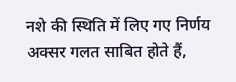नशे की स्थिति में लिए गए निर्णय अक्सर गलत साबित होते हैं,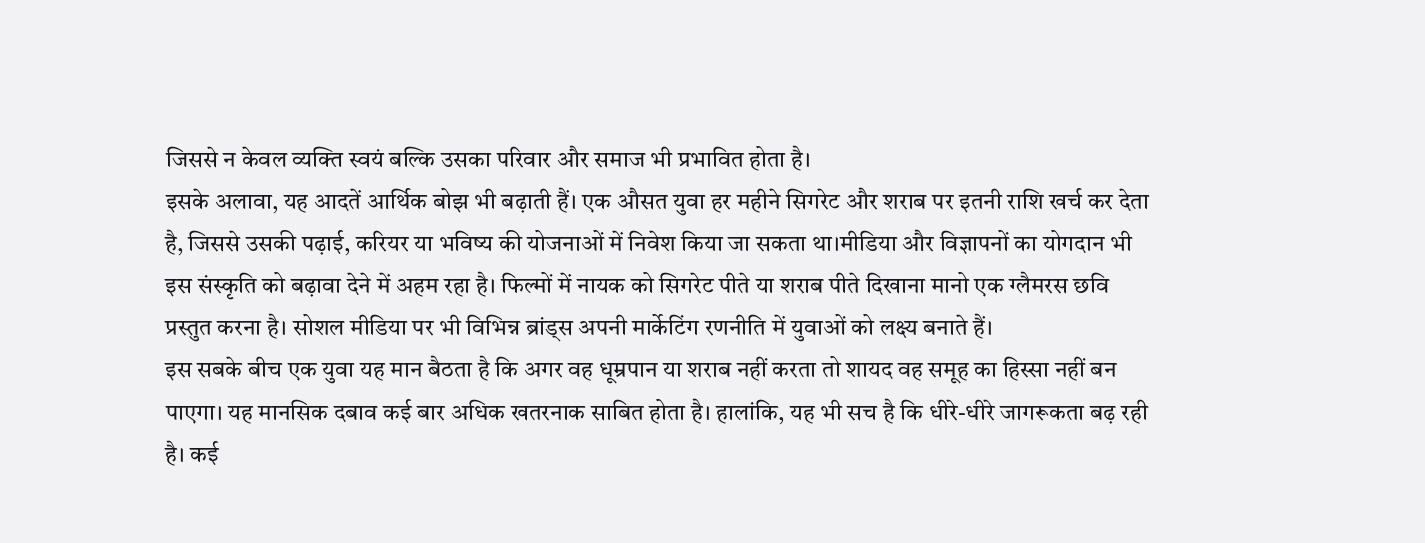जिससे न केवल व्यक्ति स्वयं बल्कि उसका परिवार और समाज भी प्रभावित होता है।
इसके अलावा, यह आदतें आर्थिक बोझ भी बढ़ाती हैं। एक औसत युवा हर महीने सिगरेट और शराब पर इतनी राशि खर्च कर देता है, जिससे उसकी पढ़ाई, करियर या भविष्य की योजनाओं में निवेश किया जा सकता था।मीडिया और विज्ञापनों का योगदान भी इस संस्कृति को बढ़ावा देने में अहम रहा है। फिल्मों में नायक को सिगरेट पीते या शराब पीते दिखाना मानो एक ग्लैमरस छवि प्रस्तुत करना है। सोशल मीडिया पर भी विभिन्न ब्रांड्स अपनी मार्केटिंग रणनीति में युवाओं को लक्ष्य बनाते हैं।
इस सबके बीच एक युवा यह मान बैठता है कि अगर वह धूम्रपान या शराब नहीं करता तो शायद वह समूह का हिस्सा नहीं बन पाएगा। यह मानसिक दबाव कई बार अधिक खतरनाक साबित होता है। हालांकि, यह भी सच है कि धीरे-धीरे जागरूकता बढ़ रही है। कई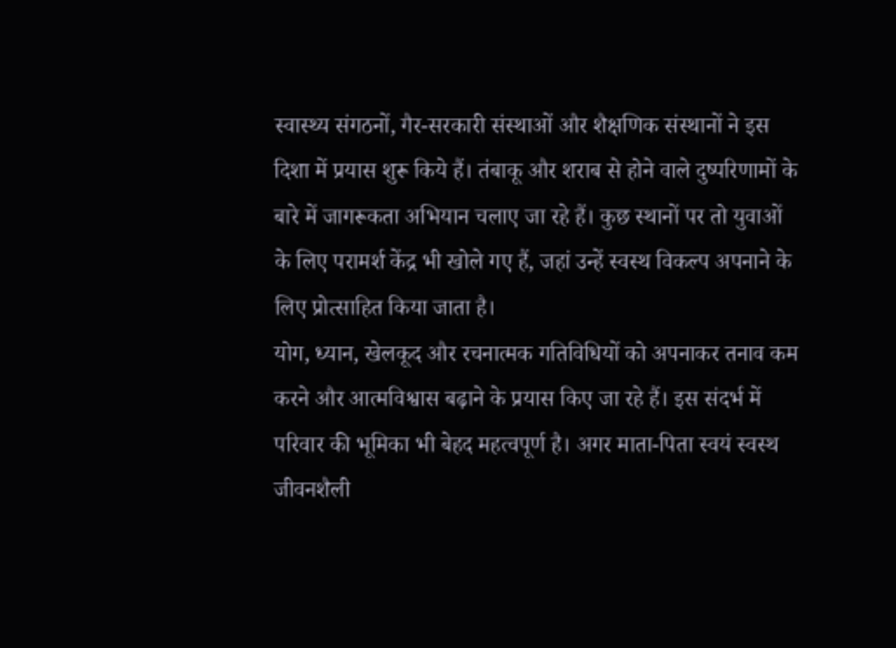स्वास्थ्य संगठनों, गैर-सरकारी संस्थाओं और शैक्षणिक संस्थानों ने इस दिशा में प्रयास शुरू किये हैं। तंबाकू और शराब से होने वाले दुष्परिणामों के बारे में जागरूकता अभियान चलाए जा रहे हैं। कुछ स्थानों पर तो युवाओं के लिए परामर्श केंद्र भी खोले गए हैं, जहां उन्हें स्वस्थ विकल्प अपनाने के लिए प्रोत्साहित किया जाता है।
योग, ध्यान, खेलकूद और रचनात्मक गतिविधियों को अपनाकर तनाव कम करने और आत्मविश्वास बढ़ाने के प्रयास किए जा रहे हैं। इस संदर्भ में परिवार की भूमिका भी बेहद महत्वपूर्ण है। अगर माता-पिता स्वयं स्वस्थ जीवनशैली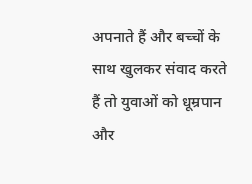अपनाते हैं और बच्चों के साथ खुलकर संवाद करते हैं तो युवाओं को धूम्रपान और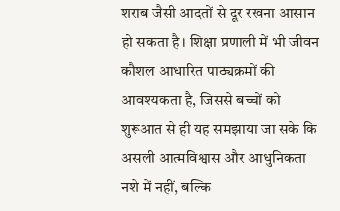शराब जैसी आदतों से दूर रखना आसान हो सकता है। शिक्षा प्रणाली में भी जीवन कौशल आधारित पाठ्यक्रमों की आवश्यकता है, जिससे बच्चों को शुरूआत से ही यह समझाया जा सके कि असली आत्मविश्वास और आधुनिकता नशे में नहीं, बल्कि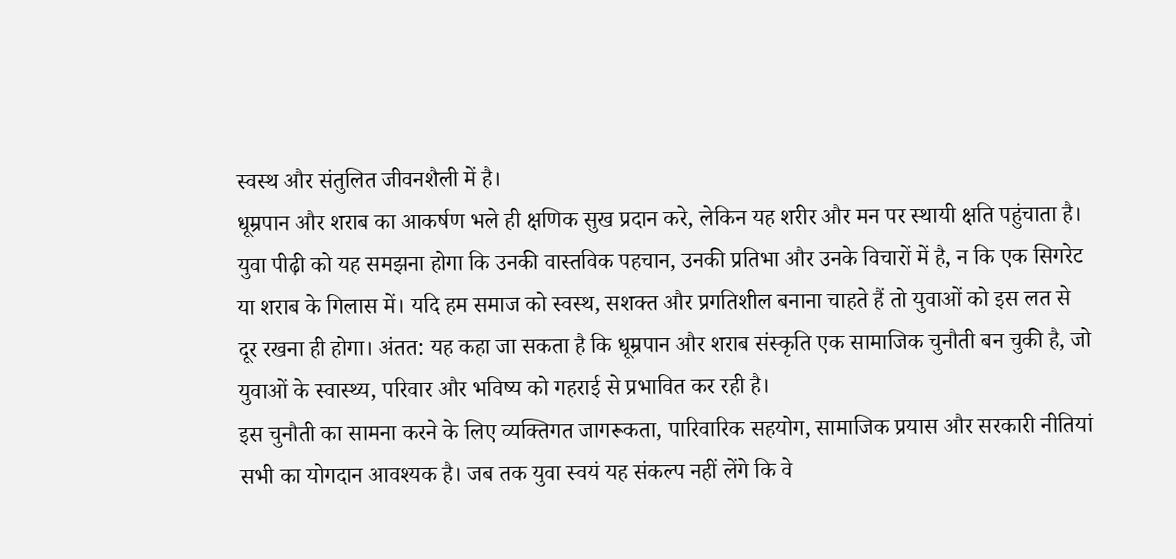स्वस्थ और संतुलित जीवनशैली में है।
धूम्रपान और शराब का आकर्षण भले ही क्षणिक सुख प्रदान करे, लेकिन यह शरीर और मन पर स्थायी क्षति पहुंचाता है। युवा पीढ़ी को यह समझना होगा कि उनकी वास्तविक पहचान, उनकी प्रतिभा और उनके विचारों में है, न कि एक सिगरेट या शराब के गिलास में। यदि हम समाज को स्वस्थ, सशक्त और प्रगतिशील बनाना चाहते हैं तो युवाओं को इस लत से दूर रखना ही होगा। अंतत: यह कहा जा सकता है कि धूम्रपान और शराब संस्कृति एक सामाजिक चुनौती बन चुकी है, जो युवाओं के स्वास्थ्य, परिवार और भविष्य को गहराई से प्रभावित कर रही है।
इस चुनौती का सामना करने के लिए व्यक्तिगत जागरूकता, पारिवारिक सहयोग, सामाजिक प्रयास और सरकारी नीतियां सभी का योगदान आवश्यक है। जब तक युवा स्वयं यह संकल्प नहीं लेंगे कि वे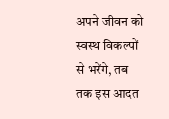अपने जीवन को स्वस्थ विकल्पों से भरेंगे, तब तक इस आदत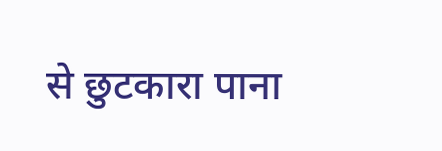से छुटकारा पाना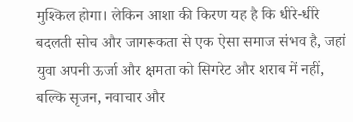मुश्किल होगा। लेकिन आशा की किरण यह है कि धीरे-धीरे बदलती सोच और जागरूकता से एक ऐसा समाज संभव है, जहां युवा अपनी ऊर्जा और क्षमता को सिगरेट और शराब में नहीं, बल्कि सृजन, नवाचार और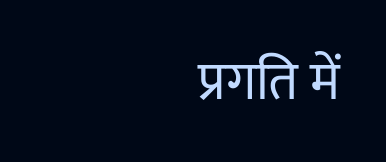प्रगति में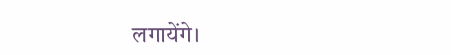लगायेंगे।